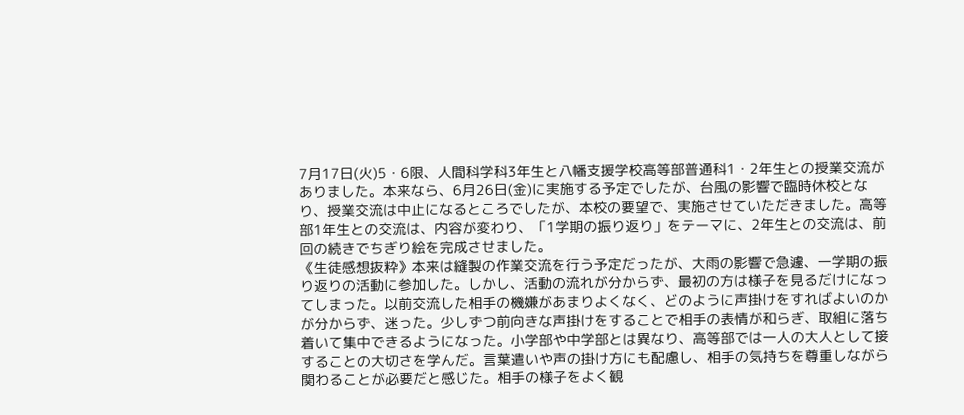7月17日(火)5・6限、人間科学科3年生と八幡支援学校高等部普通科1・2年生との授業交流がありました。本来なら、6月26日(金)に実施する予定でしたが、台風の影響で臨時休校となり、授業交流は中止になるところでしたが、本校の要望で、実施させていただきました。高等部1年生との交流は、内容が変わり、「1学期の振り返り」をテーマに、2年生との交流は、前回の続きでちぎり絵を完成させました。
《生徒感想抜粋》本来は縫製の作業交流を行う予定だったが、大雨の影響で急遽、一学期の振り返りの活動に参加した。しかし、活動の流れが分からず、最初の方は様子を見るだけになってしまった。以前交流した相手の機嫌があまりよくなく、どのように声掛けをすればよいのかが分からず、迷った。少しずつ前向きな声掛けをすることで相手の表情が和らぎ、取組に落ち着いて集中できるようになった。小学部や中学部とは異なり、高等部では一人の大人として接することの大切さを学んだ。言葉遣いや声の掛け方にも配慮し、相手の気持ちを尊重しながら関わることが必要だと感じた。相手の様子をよく観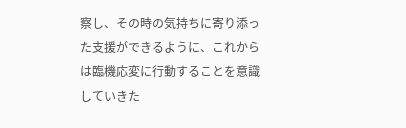察し、その時の気持ちに寄り添った支援ができるように、これからは臨機応変に行動することを意識していきた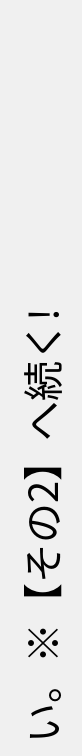い。※【その2】へ続く!